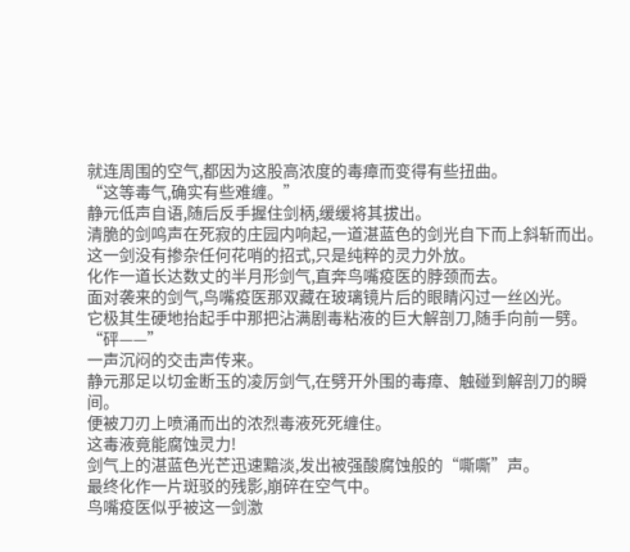就连周围的空气,都因为这股高浓度的毒瘴而变得有些扭曲。
“这等毒气,确实有些难缠。”
静元低声自语,随后反手握住剑柄,缓缓将其拔出。
清脆的剑鸣声在死寂的庄园内响起,一道湛蓝色的剑光自下而上斜斩而出。
这一剑没有掺杂任何花哨的招式,只是纯粹的灵力外放。
化作一道长达数丈的半月形剑气,直奔鸟嘴疫医的脖颈而去。
面对袭来的剑气,鸟嘴疫医那双藏在玻璃镜片后的眼睛闪过一丝凶光。
它极其生硬地抬起手中那把沾满剧毒粘液的巨大解剖刀,随手向前一劈。
“砰——”
一声沉闷的交击声传来。
静元那足以切金断玉的凌厉剑气,在劈开外围的毒瘴、触碰到解剖刀的瞬间。
便被刀刃上喷涌而出的浓烈毒液死死缠住。
这毒液竟能腐蚀灵力!
剑气上的湛蓝色光芒迅速黯淡,发出被强酸腐蚀般的“嘶嘶”声。
最终化作一片斑驳的残影,崩碎在空气中。
鸟嘴疫医似乎被这一剑激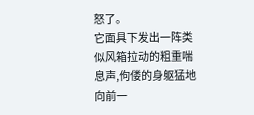怒了。
它面具下发出一阵类似风箱拉动的粗重喘息声,佝偻的身躯猛地向前一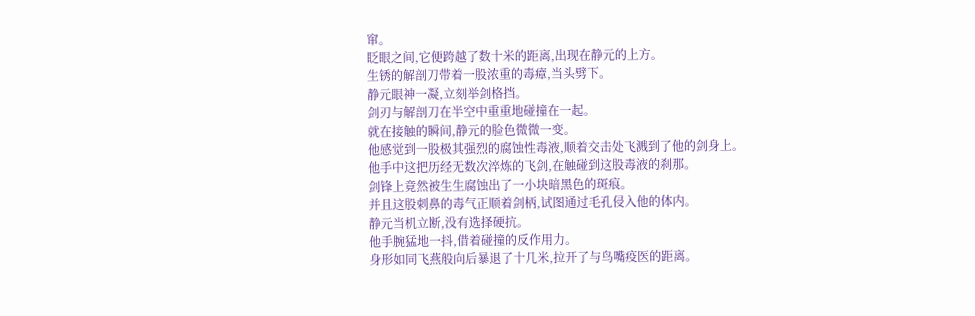窜。
眨眼之间,它便跨越了数十米的距离,出现在静元的上方。
生锈的解剖刀带着一股浓重的毒瘴,当头劈下。
静元眼神一凝,立刻举剑格挡。
剑刃与解剖刀在半空中重重地碰撞在一起。
就在接触的瞬间,静元的脸色微微一变。
他感觉到一股极其强烈的腐蚀性毒液,顺着交击处飞溅到了他的剑身上。
他手中这把历经无数次淬炼的飞剑,在触碰到这股毒液的刹那。
剑锋上竟然被生生腐蚀出了一小块暗黑色的斑痕。
并且这股刺鼻的毒气正顺着剑柄,试图通过毛孔侵入他的体内。
静元当机立断,没有选择硬抗。
他手腕猛地一抖,借着碰撞的反作用力。
身形如同飞燕般向后暴退了十几米,拉开了与鸟嘴疫医的距离。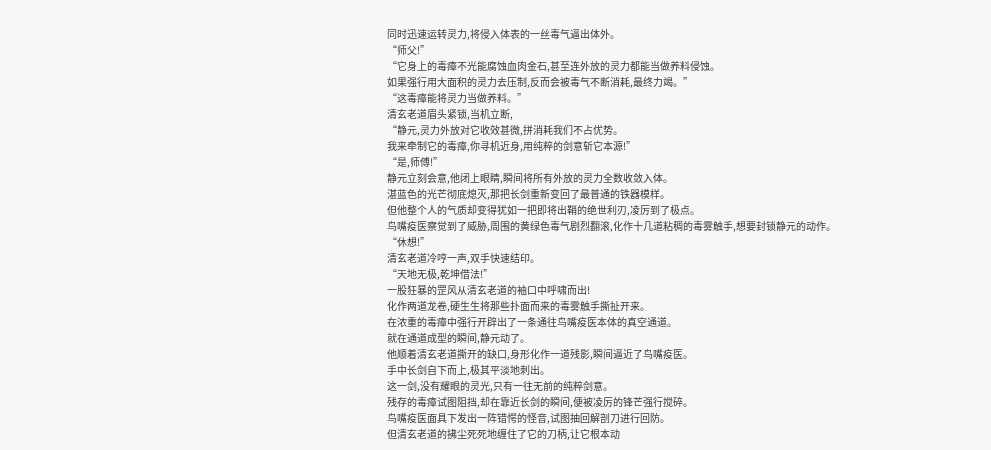同时迅速运转灵力,将侵入体表的一丝毒气逼出体外。
“师父!”
“它身上的毒瘴不光能腐蚀血肉金石,甚至连外放的灵力都能当做养料侵蚀。
如果强行用大面积的灵力去压制,反而会被毒气不断消耗,最终力竭。”
“这毒瘴能将灵力当做养料。”
清玄老道眉头紧锁,当机立断,
“静元,灵力外放对它收效甚微,拼消耗我们不占优势。
我来牵制它的毒瘴,你寻机近身,用纯粹的剑意斩它本源!”
“是,师傅!”
静元立刻会意,他闭上眼睛,瞬间将所有外放的灵力全数收敛入体。
湛蓝色的光芒彻底熄灭,那把长剑重新变回了最普通的铁器模样。
但他整个人的气质却变得犹如一把即将出鞘的绝世利刃,凌厉到了极点。
鸟嘴疫医察觉到了威胁,周围的黄绿色毒气剧烈翻滚,化作十几道粘稠的毒雾触手,想要封锁静元的动作。
“休想!”
清玄老道冷哼一声,双手快速结印。
“天地无极,乾坤借法!”
一股狂暴的罡风从清玄老道的袖口中呼啸而出!
化作两道龙卷,硬生生将那些扑面而来的毒雾触手撕扯开来。
在浓重的毒瘴中强行开辟出了一条通往鸟嘴疫医本体的真空通道。
就在通道成型的瞬间,静元动了。
他顺着清玄老道撕开的缺口,身形化作一道残影,瞬间逼近了鸟嘴疫医。
手中长剑自下而上,极其平淡地刺出。
这一剑,没有耀眼的灵光,只有一往无前的纯粹剑意。
残存的毒瘴试图阻挡,却在靠近长剑的瞬间,便被凌厉的锋芒强行搅碎。
鸟嘴疫医面具下发出一阵错愕的怪音,试图抽回解剖刀进行回防。
但清玄老道的拂尘死死地缠住了它的刀柄,让它根本动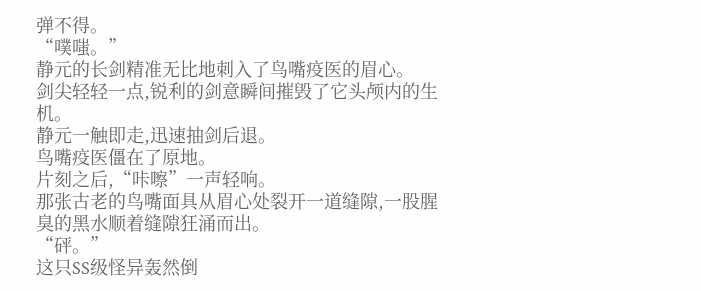弹不得。
“噗嗤。”
静元的长剑精准无比地刺入了鸟嘴疫医的眉心。
剑尖轻轻一点,锐利的剑意瞬间摧毁了它头颅内的生机。
静元一触即走,迅速抽剑后退。
鸟嘴疫医僵在了原地。
片刻之后,“咔嚓”一声轻响。
那张古老的鸟嘴面具从眉心处裂开一道缝隙,一股腥臭的黑水顺着缝隙狂涌而出。
“砰。”
这只SS级怪异轰然倒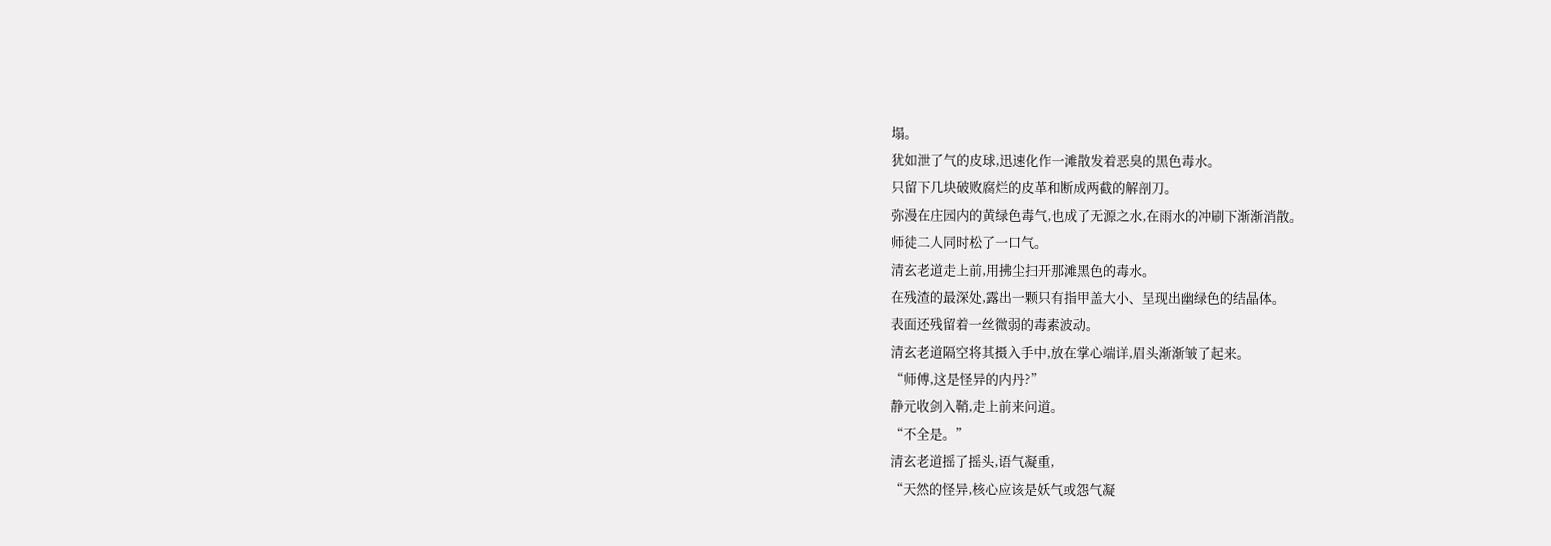塌。
犹如泄了气的皮球,迅速化作一滩散发着恶臭的黑色毒水。
只留下几块破败腐烂的皮革和断成两截的解剖刀。
弥漫在庄园内的黄绿色毒气,也成了无源之水,在雨水的冲刷下渐渐消散。
师徒二人同时松了一口气。
清玄老道走上前,用拂尘扫开那滩黑色的毒水。
在残渣的最深处,露出一颗只有指甲盖大小、呈现出幽绿色的结晶体。
表面还残留着一丝微弱的毒素波动。
清玄老道隔空将其摄入手中,放在掌心端详,眉头渐渐皱了起来。
“师傅,这是怪异的内丹?”
静元收剑入鞘,走上前来问道。
“不全是。”
清玄老道摇了摇头,语气凝重,
“天然的怪异,核心应该是妖气或怨气凝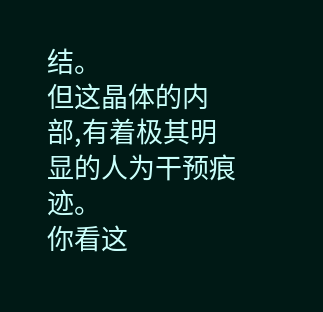结。
但这晶体的内部,有着极其明显的人为干预痕迹。
你看这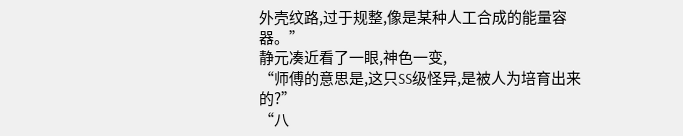外壳纹路,过于规整,像是某种人工合成的能量容器。”
静元凑近看了一眼,神色一变,
“师傅的意思是,这只SS级怪异,是被人为培育出来的?”
“八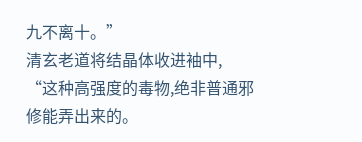九不离十。”
清玄老道将结晶体收进袖中,
“这种高强度的毒物,绝非普通邪修能弄出来的。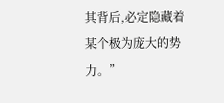其背后,必定隐藏着某个极为庞大的势力。”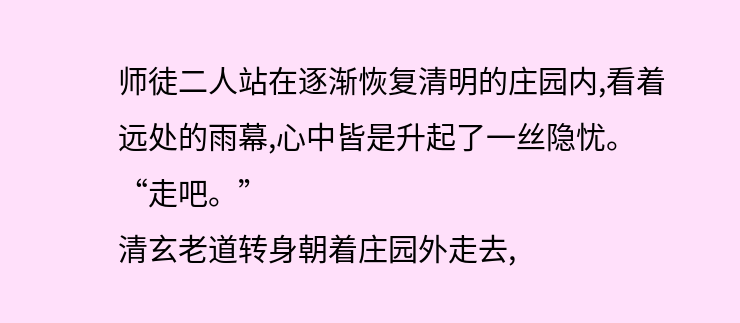师徒二人站在逐渐恢复清明的庄园内,看着远处的雨幕,心中皆是升起了一丝隐忧。
“走吧。”
清玄老道转身朝着庄园外走去,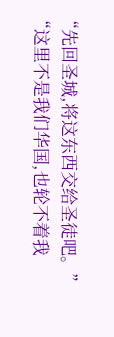“先回圣城,将这东西交给圣徒吧。”
“这里不是我们华国,也轮不着我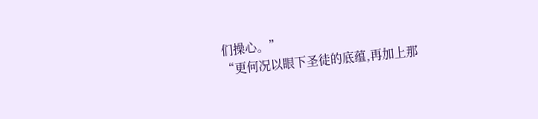们操心。”
“更何况以眼下圣徒的底蕴,再加上那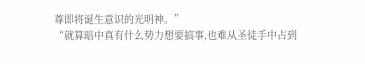尊即将诞生意识的光明神。”
“就算暗中真有什么势力想要搞事,也难从圣徒手中占到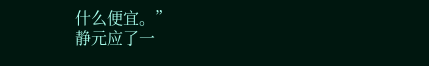什么便宜。”
静元应了一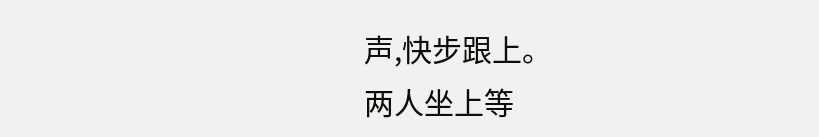声,快步跟上。
两人坐上等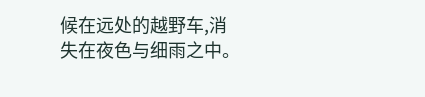候在远处的越野车,消失在夜色与细雨之中。